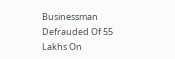Businessman Defrauded Of 55 Lakhs On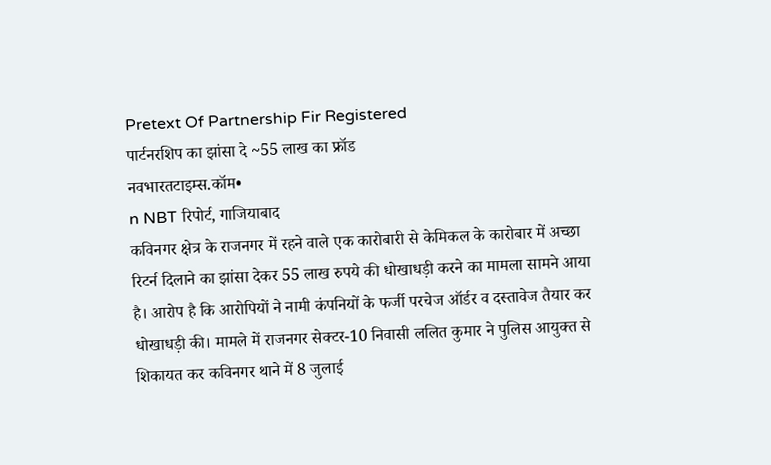Pretext Of Partnership Fir Registered
पार्टनरशिप का झांसा दे ~55 लाख का फ्रॉड
नवभारतटाइम्स.कॉम•
n NBT रिपोर्ट, गाजियाबाद
कविनगर क्षेत्र के राजनगर में रहने वाले एक कारोबारी से केमिकल के कारोबार में अच्छा रिटर्न दिलाने का झांसा देकर 55 लाख रुपये की धोखाधड़ी करने का मामला सामने आया है। आरोप है कि आरोपियों ने नामी कंपनियों के फर्जी परचेज ऑर्डर व दस्तावेज तैयार कर धोखाधड़ी की। मामले में राजनगर सेक्टर-10 निवासी ललित कुमार ने पुलिस आयुक्त से शिकायत कर कविनगर थाने में 8 जुलाई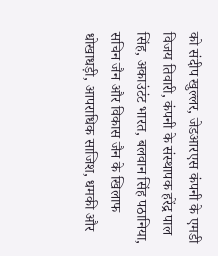को संदीप खुल्लर, जेडआरएस कंपनी के एमडी विजय तिवारी, कंपनी के संस्थापक हरेंद्र पाल सिंह, अकाउंटंट भारत, बलवान सिंह पठानिया, सचिन जैन और विकास जैन के खिलाफ धोखाधड़ी, आपराधिक साजिश, धमकी और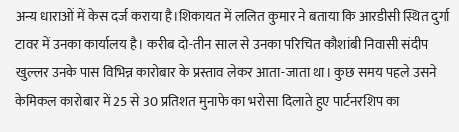अन्य धाराओं में केस दर्ज कराया है।शिकायत में ललित कुमार ने बताया कि आरडीसी स्थित दुर्गा टावर में उनका कार्यालय है। करीब दो-तीन साल से उनका परिचित कौशांबी निवासी संदीप खुल्लर उनके पास विभिन्न कारोबार के प्रस्ताव लेकर आता-जाता था। कुछ समय पहले उसने केमिकल कारोबार में 25 से 30 प्रतिशत मुनाफे का भरोसा दिलाते हुए पार्टनरशिप का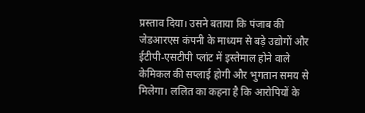प्रस्ताव दिया। उसने बताया कि पंजाब की जेडआरएस कंपनी के माध्यम से बड़े उद्योगों और ईटीपी-एसटीपी प्लांट में इस्तेमाल होने वाले केमिकल की सप्लाई होगी और भुगतान समय से मिलेगा। ललित का कहना है कि आरोपियों के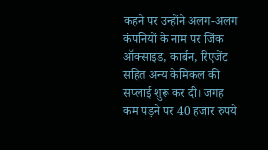कहने पर उन्होंने अलग-अलग कंपनियों के नाम पर जिंक ऑक्साइड, कार्बन, रिएजेंट सहित अन्य केमिकल की सप्लाई शुरू कर दी। जगह कम पड़ने पर 40 हजार रुपये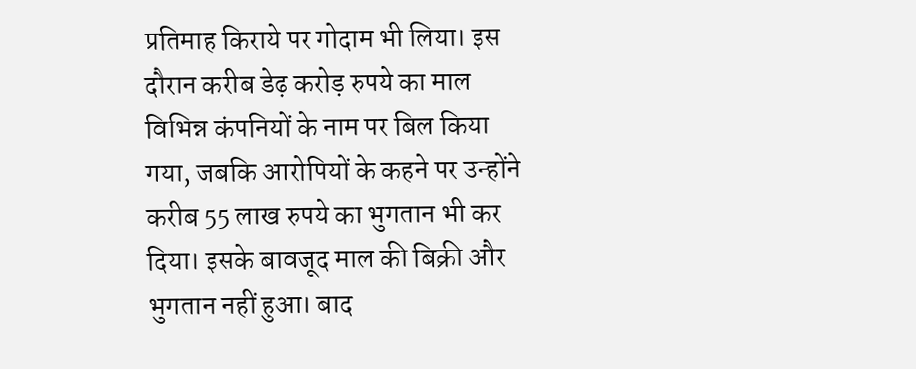प्रतिमाह किराये पर गोदाम भी लिया। इस दौरान करीब डेढ़ करोड़ रुपये का माल विभिन्न कंपनियों के नाम पर बिल किया गया, जबकि आरोपियों के कहने पर उन्होंने करीब 55 लाख रुपये का भुगतान भी कर दिया। इसके बावजूद माल की बिक्री और भुगतान नहीं हुआ। बाद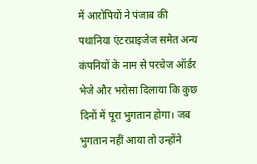में आरोपियों ने पंजाब की पथानिया एंटरप्राइजेज समेत अन्य कंपनियों के नाम से परचेज ऑर्डर भेजे और भरोसा दिलाया कि कुछ दिनों में पूरा भुगतान होगा। जब भुगतान नहीं आया तो उन्होंने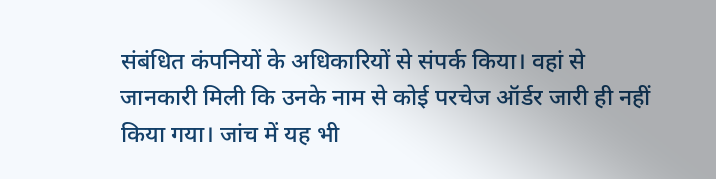संबंधित कंपनियों के अधिकारियों से संपर्क किया। वहां से जानकारी मिली कि उनके नाम से कोई परचेज ऑर्डर जारी ही नहीं किया गया। जांच में यह भी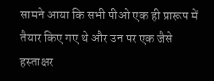सामने आया कि सभी पीओ एक ही प्रारूप में तैयार किए गए थे और उन पर एक जैसे हस्ताक्षर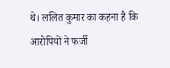थे। ललित कुमार का कहना है कि आरोपियों ने फर्जी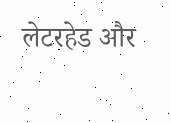लेटरहेड और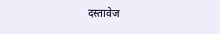दस्तावेज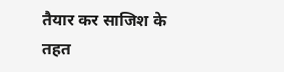तैयार कर साजिश के तहत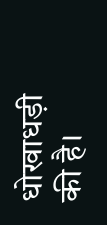धोखाधड़ी की है।